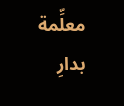معلِّمة بدارِ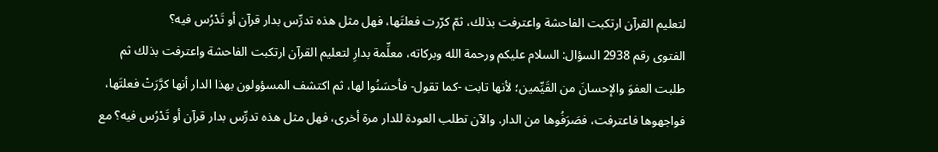لتعليم القرآن ارتكبت الفاحشة واعترفت بذلك، ثمّ كرّرت فعلتَها، فهل مثل هذه تدرِّس بدار قرآن أو تَدْرُس فيه؟
الفتوى رقم 2938 السؤال: السلام عليكم ورحمة الله وبركاته، معلِّمة بدارِ لتعليم القرآن ارتكبت الفاحشة واعترفت بذلك ثم طلبت العفوَ والإحسانَ من القَيِّمين؛ لأنها تابت -كما تقول- فأحسَنُوا لها، ثم اكتشف المسؤولون بهذا الدار أنها كرَّرَتْ فعلتَها، فواجهوها فاعترفت، فصَرَفُوها من الدار. والآن تطلب العودة للدار مرة أخرى، فهل مثل هذه تدرِّس بدار قرآن أو تَدْرُس فيه؟ مع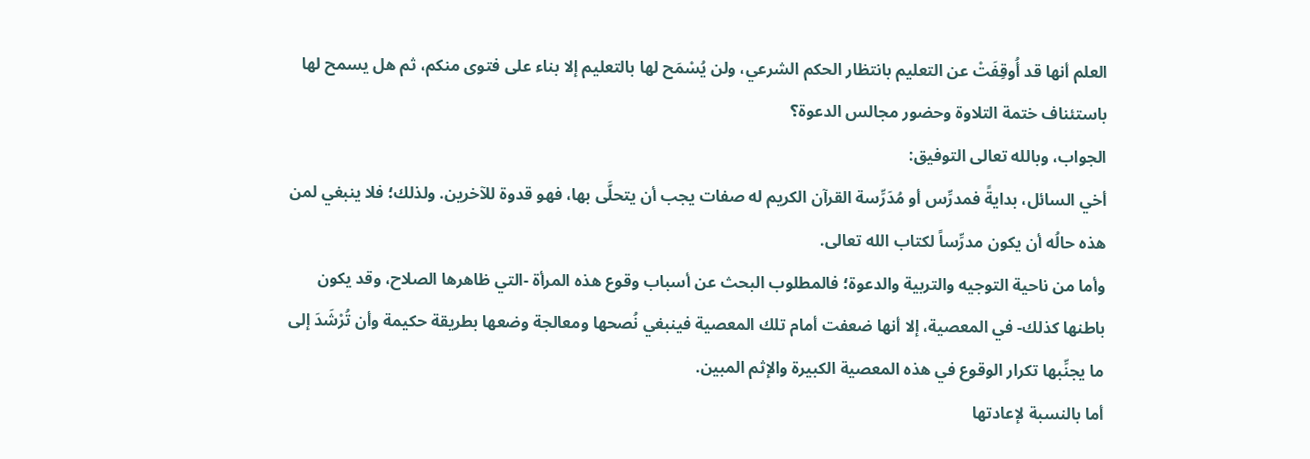العلم أنها قد أُوقِفَتْ عن التعليم بانتظار الحكم الشرعي، ولن يُسْمَح لها بالتعليم إلا بناء على فتوى منكم، ثم هل يسمح لها باستئناف ختمة التلاوة وحضور مجالس الدعوة؟
الجواب، وبالله تعالى التوفيق:
أخي السائل، بدايةً فمدرِّس أو مُدَرِّسة القرآن الكريم له صفات يجب أن يتحلَّى بها، فهو قدوة للآخرين. ولذلك؛ فلا ينبغي لمن هذه حالُه أن يكون مدرِّساً لكتاب الله تعالى.
وأما من ناحية التوجيه والتربية والدعوة؛ فالمطلوب البحث عن أسباب وقوع هذه المرأة -التي ظاهرها الصلاح، وقد يكون باطنها كذلك- في المعصية، إلا أنها ضعفت أمام تلك المعصية فينبغي نُصحها ومعالجة وضعها بطريقة حكيمة وأن تُرْشَدَ إلى ما يجنِّبها تكرار الوقوع في هذه المعصية الكبيرة والإثم المبين.
أما بالنسبة لإعادتها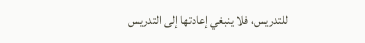للتدريس، فلا ينبغي إعادتها إلى التدريس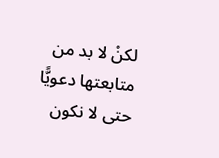لكنْ لا بد من متابعتها دعويًّا حتى لا نكون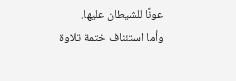عونًا للشيطان عليها.
وأما استئناف ختمة تلاوة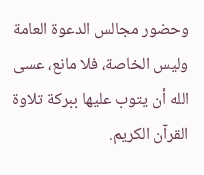وحضور مجالس الدعوة العامة وليس الخاصة، فلا مانع، عسى الله أن يتوب عليها ببركة تلاوة القرآن الكريم.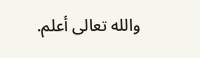والله تعالى أعلم.